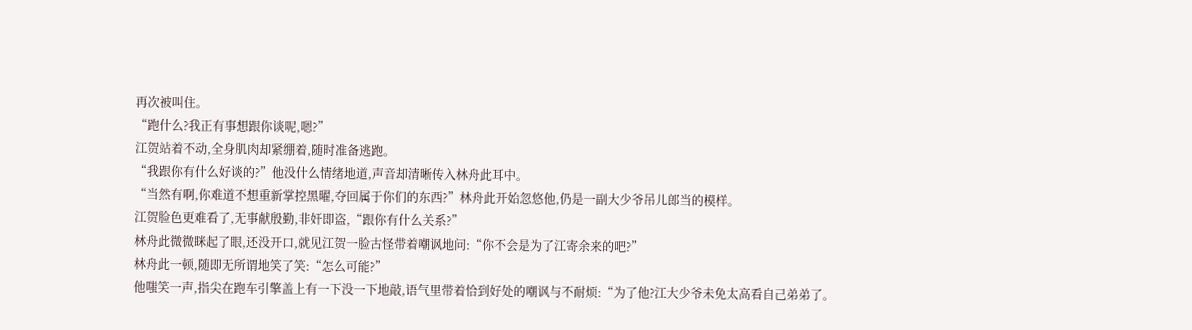再次被叫住。
“跑什么?我正有事想跟你谈呢,嗯?”
江贺站着不动,全身肌肉却紧绷着,随时准备逃跑。
“我跟你有什么好谈的?”他没什么情绪地道,声音却清晰传入林舟此耳中。
“当然有啊,你难道不想重新掌控黑曜,夺回属于你们的东西?”林舟此开始忽悠他,仍是一副大少爷吊儿郎当的模样。
江贺脸色更难看了,无事献殷勤,非奸即盗,“跟你有什么关系?”
林舟此微微眯起了眼,还没开口,就见江贺一脸古怪带着嘲讽地问:“你不会是为了江寄余来的吧?”
林舟此一顿,随即无所谓地笑了笑:“怎么可能?”
他嗤笑一声,指尖在跑车引擎盖上有一下没一下地敲,语气里带着恰到好处的嘲讽与不耐烦:“为了他?江大少爷未免太高看自己弟弟了。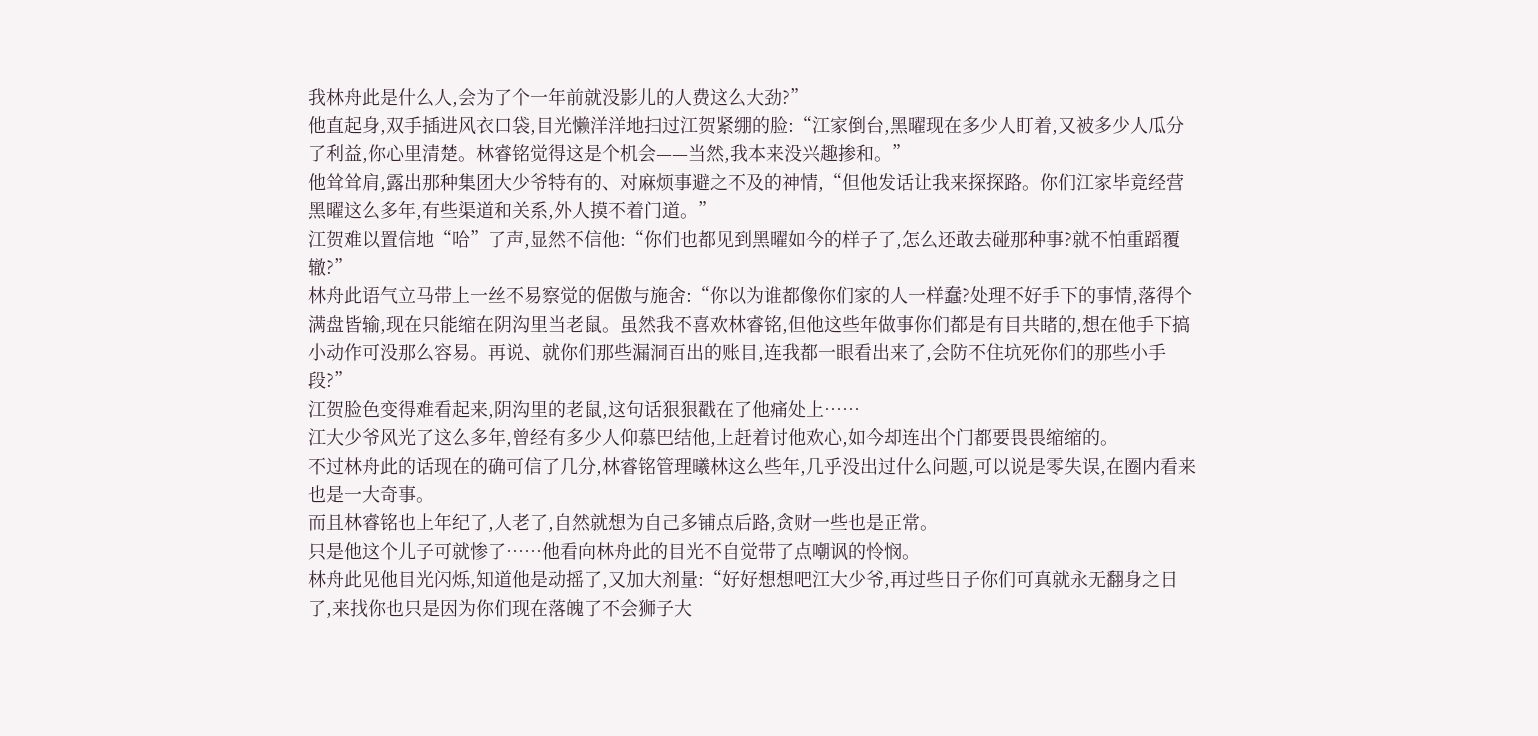我林舟此是什么人,会为了个一年前就没影儿的人费这么大劲?”
他直起身,双手插进风衣口袋,目光懒洋洋地扫过江贺紧绷的脸:“江家倒台,黑曜现在多少人盯着,又被多少人瓜分了利益,你心里清楚。林睿铭觉得这是个机会——当然,我本来没兴趣掺和。”
他耸耸肩,露出那种集团大少爷特有的、对麻烦事避之不及的神情,“但他发话让我来探探路。你们江家毕竟经营黑曜这么多年,有些渠道和关系,外人摸不着门道。”
江贺难以置信地“哈”了声,显然不信他:“你们也都见到黑曜如今的样子了,怎么还敢去碰那种事?就不怕重蹈覆辙?”
林舟此语气立马带上一丝不易察觉的倨傲与施舍:“你以为谁都像你们家的人一样蠢?处理不好手下的事情,落得个满盘皆输,现在只能缩在阴沟里当老鼠。虽然我不喜欢林睿铭,但他这些年做事你们都是有目共睹的,想在他手下搞小动作可没那么容易。再说、就你们那些漏洞百出的账目,连我都一眼看出来了,会防不住坑死你们的那些小手段?”
江贺脸色变得难看起来,阴沟里的老鼠,这句话狠狠戳在了他痛处上……
江大少爷风光了这么多年,曾经有多少人仰慕巴结他,上赶着讨他欢心,如今却连出个门都要畏畏缩缩的。
不过林舟此的话现在的确可信了几分,林睿铭管理曦林这么些年,几乎没出过什么问题,可以说是零失误,在圈内看来也是一大奇事。
而且林睿铭也上年纪了,人老了,自然就想为自己多铺点后路,贪财一些也是正常。
只是他这个儿子可就惨了……他看向林舟此的目光不自觉带了点嘲讽的怜悯。
林舟此见他目光闪烁,知道他是动摇了,又加大剂量:“好好想想吧江大少爷,再过些日子你们可真就永无翻身之日了,来找你也只是因为你们现在落魄了不会狮子大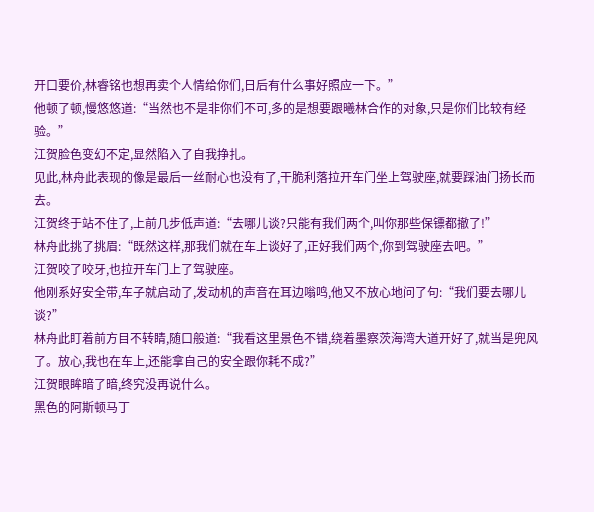开口要价,林睿铭也想再卖个人情给你们,日后有什么事好照应一下。”
他顿了顿,慢悠悠道:“当然也不是非你们不可,多的是想要跟曦林合作的对象,只是你们比较有经验。”
江贺脸色变幻不定,显然陷入了自我挣扎。
见此,林舟此表现的像是最后一丝耐心也没有了,干脆利落拉开车门坐上驾驶座,就要踩油门扬长而去。
江贺终于站不住了,上前几步低声道:“去哪儿谈?只能有我们两个,叫你那些保镖都撤了!”
林舟此挑了挑眉:“既然这样,那我们就在车上谈好了,正好我们两个,你到驾驶座去吧。”
江贺咬了咬牙,也拉开车门上了驾驶座。
他刚系好安全带,车子就启动了,发动机的声音在耳边嗡鸣,他又不放心地问了句:“我们要去哪儿谈?”
林舟此盯着前方目不转睛,随口般道:“我看这里景色不错,绕着墨察茨海湾大道开好了,就当是兜风了。放心,我也在车上,还能拿自己的安全跟你耗不成?”
江贺眼眸暗了暗,终究没再说什么。
黑色的阿斯顿马丁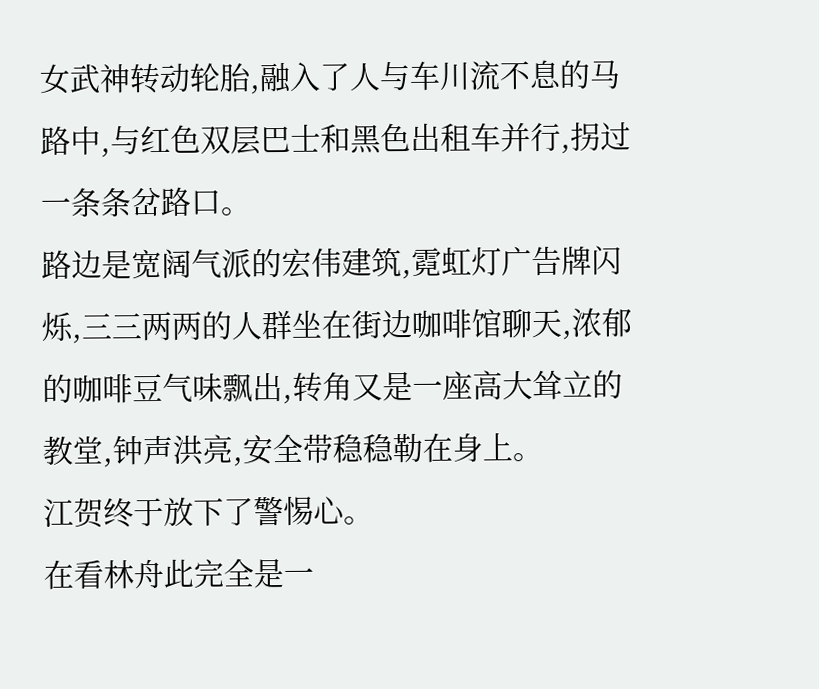女武神转动轮胎,融入了人与车川流不息的马路中,与红色双层巴士和黑色出租车并行,拐过一条条岔路口。
路边是宽阔气派的宏伟建筑,霓虹灯广告牌闪烁,三三两两的人群坐在街边咖啡馆聊天,浓郁的咖啡豆气味飘出,转角又是一座高大耸立的教堂,钟声洪亮,安全带稳稳勒在身上。
江贺终于放下了警惕心。
在看林舟此完全是一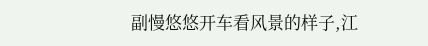副慢悠悠开车看风景的样子,江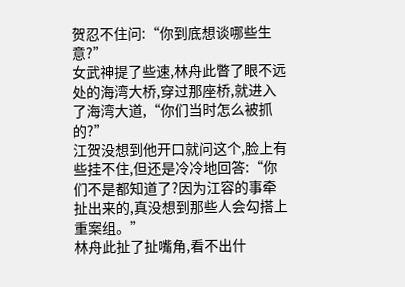贺忍不住问:“你到底想谈哪些生意?”
女武神提了些速,林舟此瞥了眼不远处的海湾大桥,穿过那座桥,就进入了海湾大道,“你们当时怎么被抓的?”
江贺没想到他开口就问这个,脸上有些挂不住,但还是冷冷地回答:“你们不是都知道了?因为江容的事牵扯出来的,真没想到那些人会勾搭上重案组。”
林舟此扯了扯嘴角,看不出什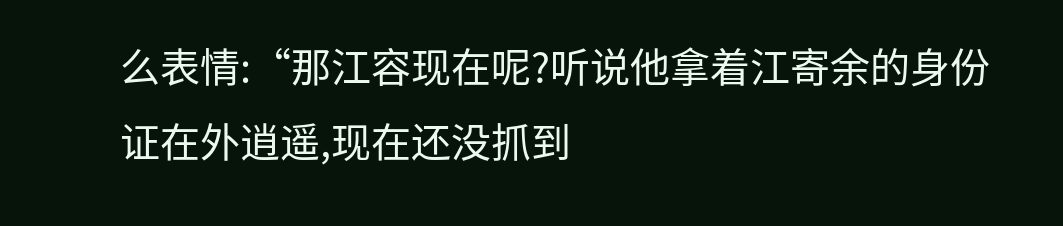么表情:“那江容现在呢?听说他拿着江寄余的身份证在外逍遥,现在还没抓到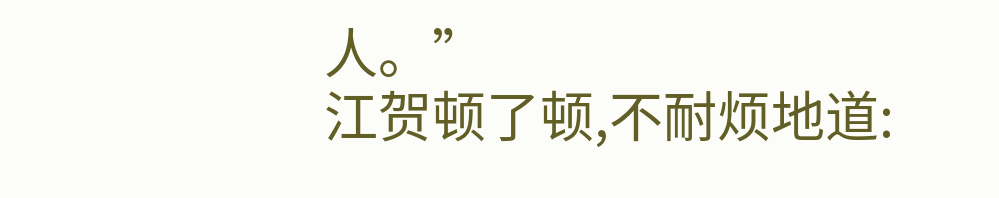人。”
江贺顿了顿,不耐烦地道: